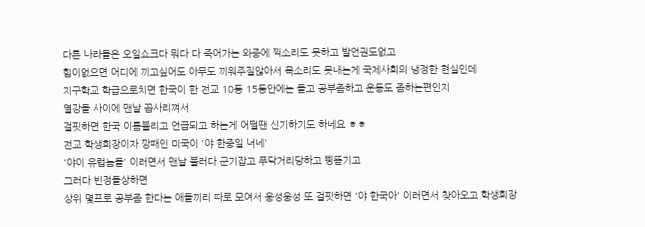다른 나라들은 오일쇼크다 뭐다 다 죽어가는 와중에 찍소리도 못하고 발언권도없고
힘이없으면 어디에 끼고싶어도 아무도 끼워주질않아서 목소리도 못내는게 국제사회의 냉정한 현실인데
지구학교 학급으로치면 한국이 한 전교 10등 15등안에는 들고 공부좀하고 운동도 좀하는편인지
열강들 사이에 맨날 꼽사리껴서
걸핏하면 한국 이름불리고 언급되고 하는게 어떨땐 신기하기도 하네요 ㅎㅎ
전교 학생회장이자 깡패인 미국이 '야 한중일 너네'
'야이 유럽놈들' 이러면서 맨날 불러다 군기잡고 푸닥거리당하고 삥뜯기고
그러다 빈정들상하면
상위 몇프로 공부좀 한다는 애들끼리 따로 모여서 웅성웅성 또 걸핏하면 '야 한국아' 이러면서 찾아오고 학생회장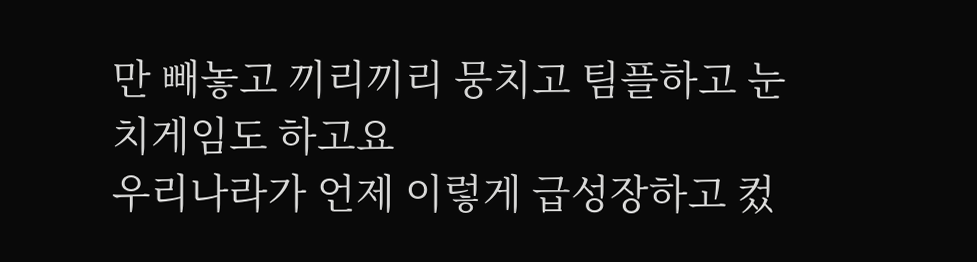만 빼놓고 끼리끼리 뭉치고 팀플하고 눈치게임도 하고요
우리나라가 언제 이렇게 급성장하고 컸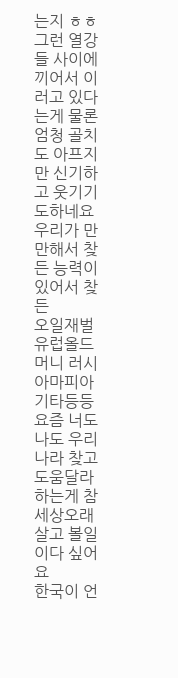는지 ㅎㅎ그런 열강들 사이에 끼어서 이러고 있다는게 물론 엄청 골치도 아프지만 신기하고 웃기기도하네요
우리가 만만해서 찾든 능력이 있어서 찾든
오일재벌 유럽올드머니 러시아마피아 기타등등
요즘 너도나도 우리나라 찾고 도움달라하는게 참 세상오래살고 볼일이다 싶어요
한국이 언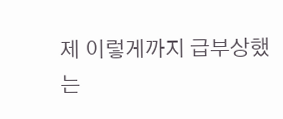제 이렇게까지 급부상했는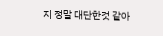지 정말 대단한것 같아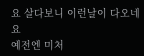요 살다보니 이런날이 다오네요
예전엔 미처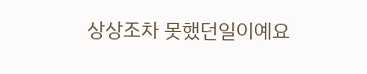상상조차 못했던일이예요